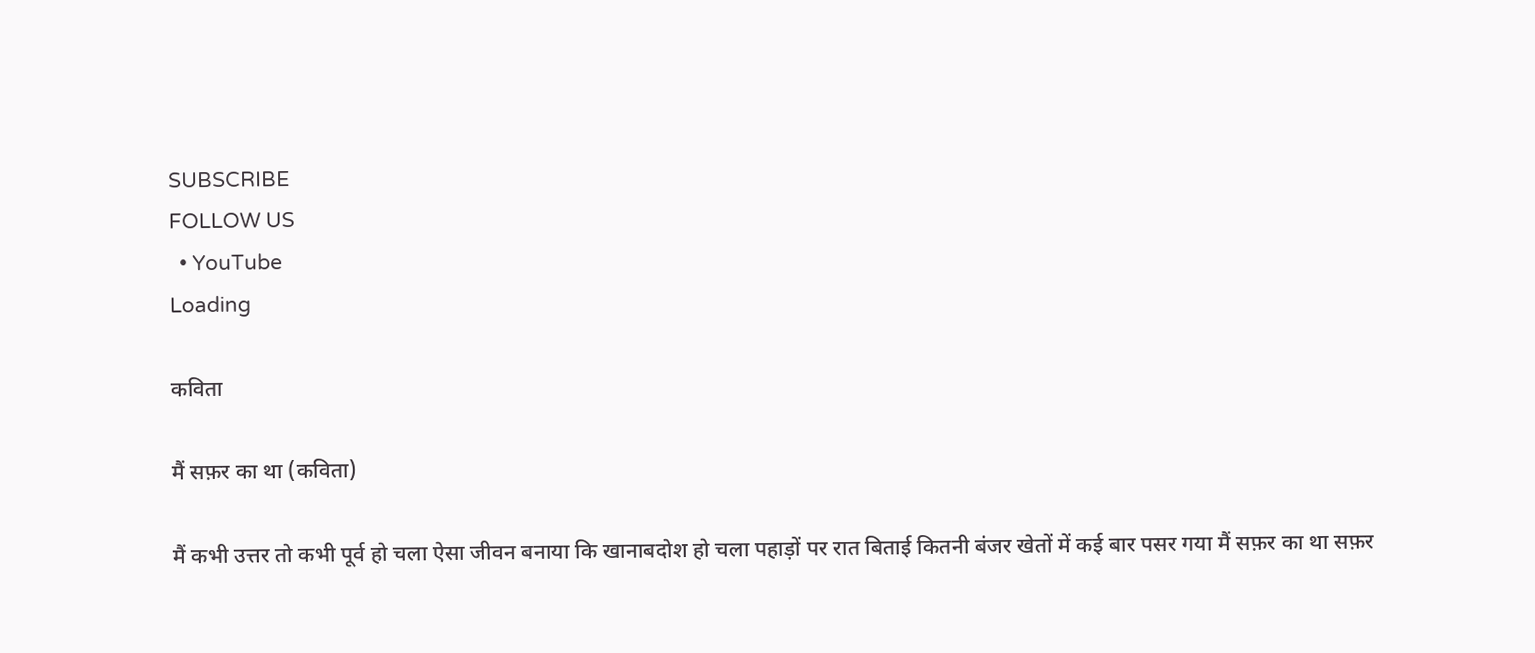SUBSCRIBE
FOLLOW US
  • YouTube
Loading

कविता

मैं सफ़र का था (कविता)

मैं कभी उत्तर तो कभी पूर्व हो चला ऐसा जीवन बनाया कि खानाबदोश हो चला पहाड़ों पर रात बिताई कितनी बंजर खेतों में कई बार पसर गया मैं सफ़र का था सफ़र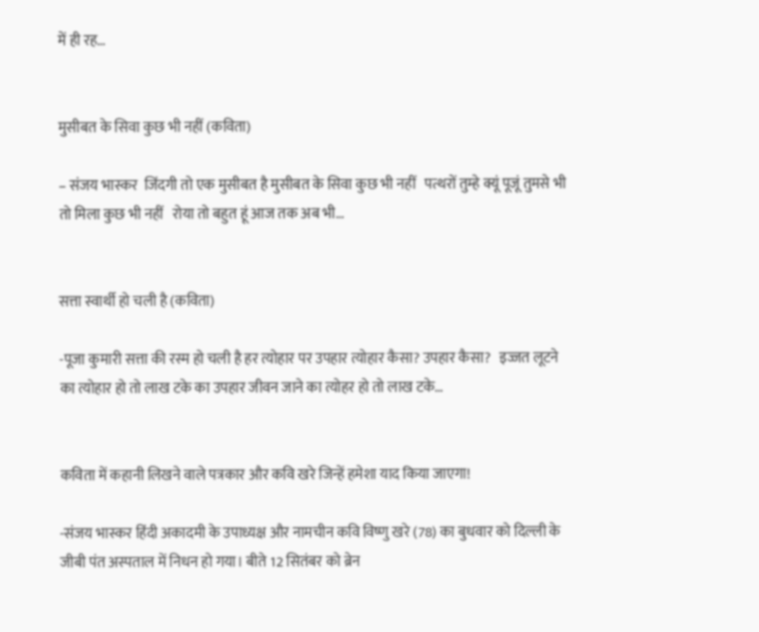में ही रह…


मुसीबत के सिवा कुछ भी नहीं (कविता)

– संजय भास्कर  जिंदगी तो एक मुसीबत है मुसीबत के सिवा कुछ भी नहीं   पत्थरों तुम्हे क्यूं पूजूं तुमसे भी तो मिला कुछ भी नहीं   रोया तो बहुत हूं आज तक अब भी…


सत्ता स्वार्थी हो चली है (कविता)

-पूजा कुमारी सत्ता की रस्म हो चली है हर त्योहार पर उपहार त्योहार कैसा? उपहार कैसा?   इज्जत लूटने का त्योहार हो तो लाख टके का उपहार जीवन जाने का त्योहर हो तो लाख टके…


कविता में कहानी लिखने वाले पत्रकार और कवि खरे जिन्हें हमेशा याद किया जाएगा!

-संजय भास्कर हिंदी अकादमी के उपाध्यक्ष और नामचीन कवि विष्णु खरे (78) का बुधवार को दिल्ली के जीबी पंत अस्पताल में निधन हो गया। बीते 12 सितंबर को ब्रेन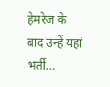हेमरेज के बाद उन्हें यहां भर्ती…